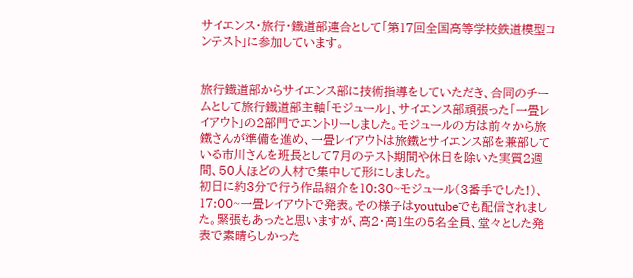サイエンス・旅行・鐡道部連合として「第17回全国高等学校鉄道模型コンテスト」に参加しています。


旅行鐡道部からサイエンス部に技術指導をしていただき、合同のチームとして旅行鐡道部主軸「モジュール」、サイエンス部頑張った「一畳レイアウト」の2部門でエントリーしました。モジュールの方は前々から旅鐵さんが準備を進め、一畳レイアウトは旅鐵とサイエンス部を兼部している市川さんを班長として7月のテスト期間や休日を除いた実質2週間、50人ほどの人材で集中して形にしました。
初日に約3分で行う作品紹介を10:30~モジュール(3番手でした!)、17:00~一畳レイアウトで発表。その様子はyoutubeでも配信されました。緊張もあったと思いますが、高2・高1生の5名全員、堂々とした発表で素晴らしかった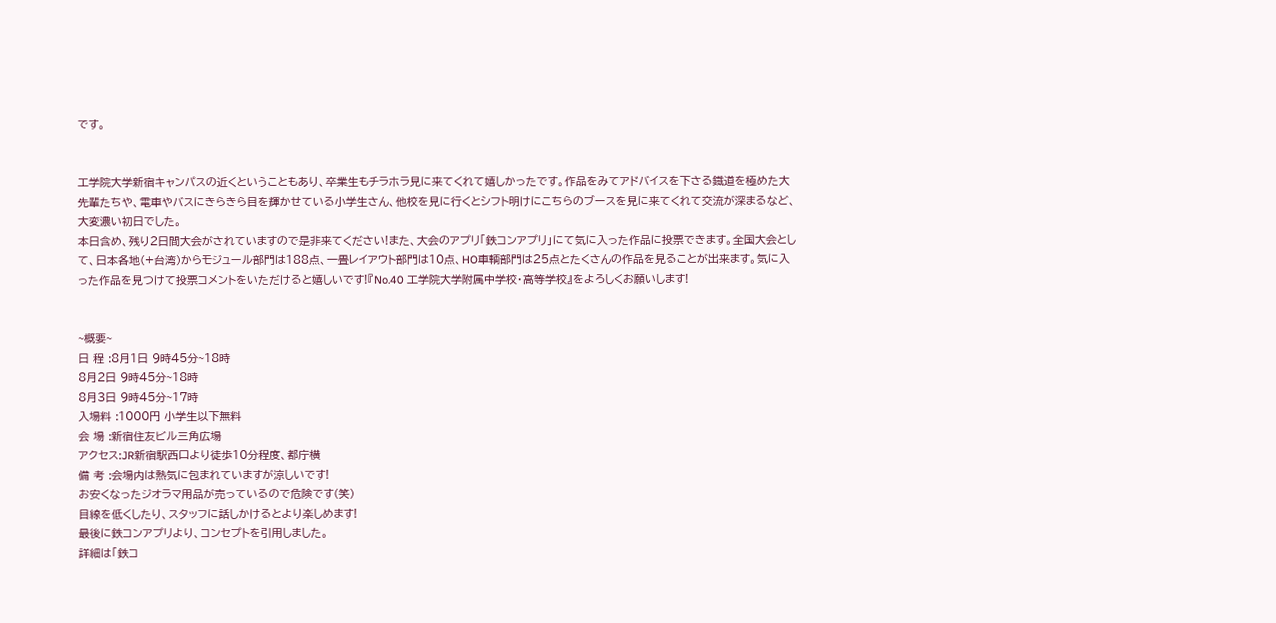です。


工学院大学新宿キャンパスの近くということもあり、卒業生もチラホラ見に来てくれて嬉しかったです。作品をみてアドバイスを下さる鐡道を極めた大先輩たちや、電車やバスにきらきら目を輝かせている小学生さん、他校を見に行くとシフト明けにこちらのブースを見に来てくれて交流が深まるなど、大変濃い初日でした。
本日含め、残り2日間大会がされていますので是非来てください!また、大会のアプリ「鉄コンアプリ」にて気に入った作品に投票できます。全国大会として、日本各地(+台湾)からモジュール部門は188点、一畳レイアウト部門は10点、HO車輌部門は25点とたくさんの作品を見ることが出来ます。気に入った作品を見つけて投票コメントをいただけると嬉しいです!『No.40 工学院大学附属中学校・高等学校』をよろしくお願いします!


~概要~
日 程 :8月1日 9時45分~18時
8月2日 9時45分~18時
8月3日 9時45分~17時
入場料 :1000円 小学生以下無料
会 場 :新宿住友ビル三角広場
アクセス:JR新宿駅西口より徒歩10分程度、都庁横
備 考 :会場内は熱気に包まれていますが涼しいです!
お安くなったジオラマ用品が売っているので危険です(笑)
目線を低くしたり、スタッフに話しかけるとより楽しめます!
最後に鉄コンアプリより、コンセプトを引用しました。
詳細は「鉄コ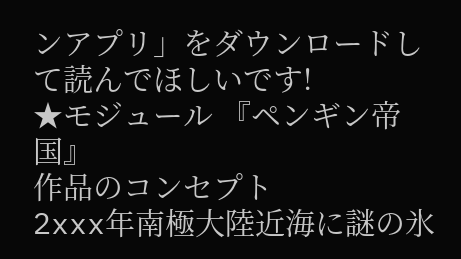ンアプリ」をダウンロードして読んでほしいです!
★モジュール 『ペンギン帝国』
作品のコンセプト
2xxx年南極大陸近海に謎の氷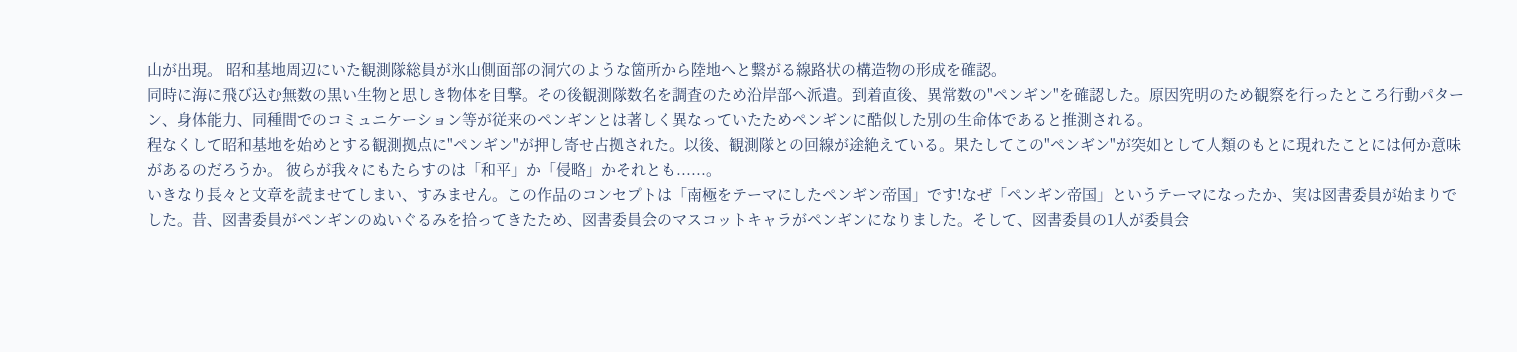山が出現。 昭和基地周辺にいた観測隊総員が氷山側面部の洞穴のような箇所から陸地へと繋がる線路状の構造物の形成を確認。
同時に海に飛び込む無数の黒い生物と思しき物体を目撃。その後観測隊数名を調査のため沿岸部へ派遣。到着直後、異常数の"ペンギン"を確認した。原因究明のため観察を行ったところ行動パターン、身体能力、同種間でのコミュニケーション等が従来のペンギンとは著しく異なっていたためペンギンに酷似した別の生命体であると推測される。
程なくして昭和基地を始めとする観測拠点に"ペンギン"が押し寄せ占拠された。以後、観測隊との回線が途絶えている。果たしてこの"ペンギン"が突如として人類のもとに現れたことには何か意味があるのだろうか。 彼らが我々にもたらすのは「和平」か「侵略」かそれとも......。
いきなり長々と文章を読ませてしまい、すみません。この作品のコンセプトは「南極をテーマにしたペンギン帝国」です!なぜ「ペンギン帝国」というテーマになったか、実は図書委員が始まりでした。昔、図書委員がペンギンのぬいぐるみを拾ってきたため、図書委員会のマスコットキャラがペンギンになりました。そして、図書委員の1人が委員会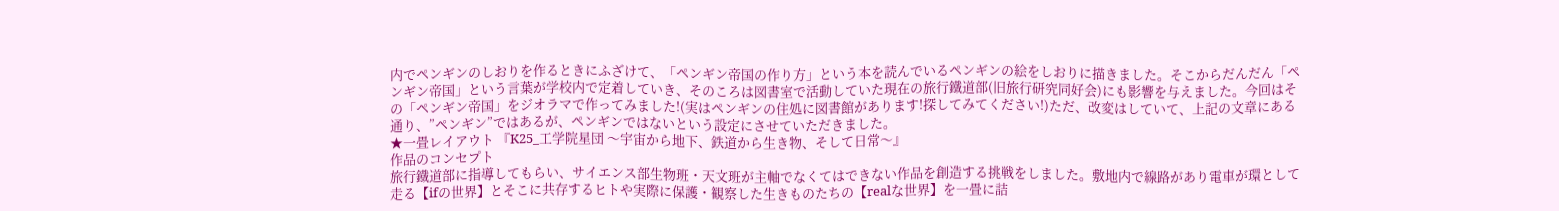内でペンギンのしおりを作るときにふざけて、「ペンギン帝国の作り方」という本を読んでいるペンギンの絵をしおりに描きました。そこからだんだん「ペンギン帝国」という言葉が学校内で定着していき、そのころは図書室で活動していた現在の旅行鐵道部(旧旅行研究同好会)にも影響を与えました。今回はその「ペンギン帝国」をジオラマで作ってみました!(実はペンギンの住処に図書館があります!探してみてください!)ただ、改変はしていて、上記の文章にある通り、”ペンギン”ではあるが、ペンギンではないという設定にさせていただきました。
★一畳レイアウト 『K25_工学院星団 〜宇宙から地下、鉄道から生き物、そして日常〜』
作品のコンセプト
旅行鐡道部に指導してもらい、サイエンス部生物班・天文班が主軸でなくてはできない作品を創造する挑戦をしました。敷地内で線路があり電車が環として走る【ifの世界】とそこに共存するヒトや実際に保護・観察した生きものたちの【realな世界】を一畳に詰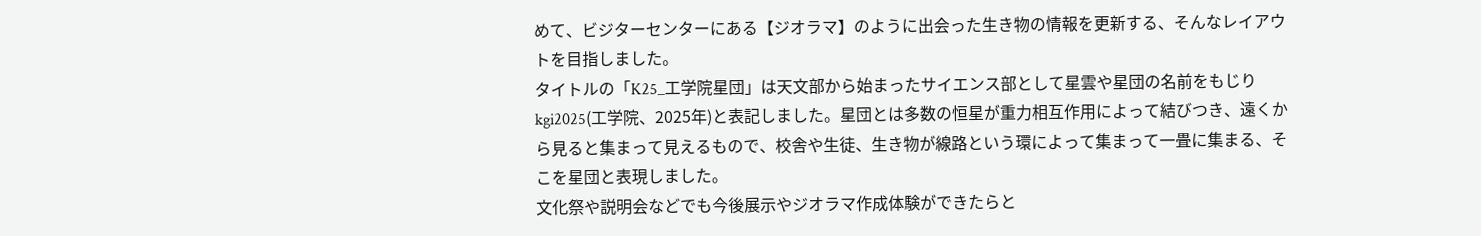めて、ビジターセンターにある【ジオラマ】のように出会った生き物の情報を更新する、そんなレイアウトを目指しました。
タイトルの「K25_工学院星団」は天文部から始まったサイエンス部として星雲や星団の名前をもじりkgi2025(工学院、2025年)と表記しました。星団とは多数の恒星が重力相互作用によって結びつき、遠くから見ると集まって見えるもので、校舎や生徒、生き物が線路という環によって集まって一畳に集まる、そこを星団と表現しました。
文化祭や説明会などでも今後展示やジオラマ作成体験ができたらと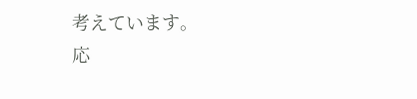考えています。
応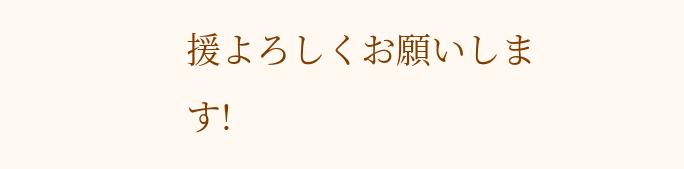援よろしくお願いします!